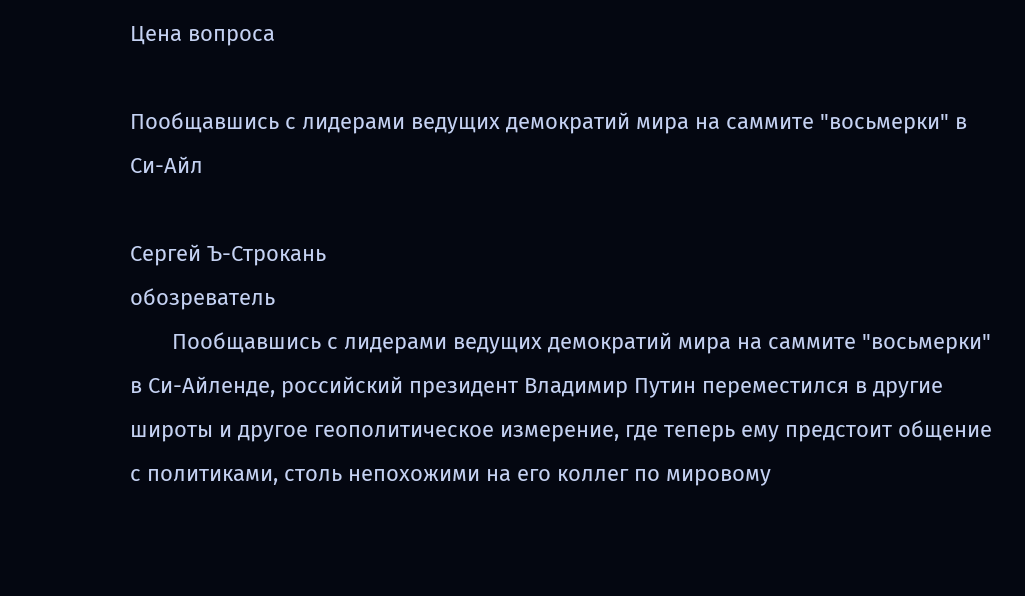Цена вопроса

Пообщавшись с лидерами ведущих демократий мира на саммите "восьмерки" в Си-Айл

Сергей Ъ-Строкань
обозреватель
       Пообщавшись с лидерами ведущих демократий мира на саммите "восьмерки" в Си-Айленде, российский президент Владимир Путин переместился в другие широты и другое геополитическое измерение, где теперь ему предстоит общение с политиками, столь непохожими на его коллег по мировому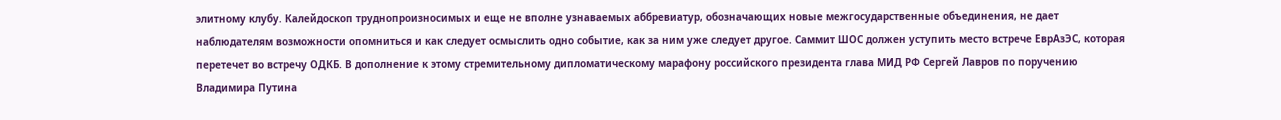элитному клубу. Калейдоскоп труднопроизносимых и еще не вполне узнаваемых аббревиатур, обозначающих новые межгосударственные объединения, не дает наблюдателям возможности опомниться и как следует осмыслить одно событие, как за ним уже следует другое. Саммит ШОС должен уступить место встрече ЕврАзЭС, которая перетечет во встречу ОДКБ. В дополнение к этому стремительному дипломатическому марафону российского президента глава МИД РФ Сергей Лавров по поручению Владимира Путина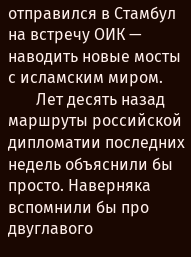отправился в Стамбул на встречу ОИК — наводить новые мосты с исламским миром.
       Лет десять назад маршруты российской дипломатии последних недель объяснили бы просто. Наверняка вспомнили бы про двуглавого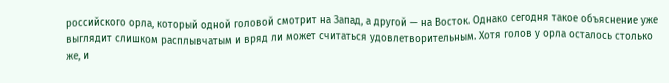российского орла, который одной головой смотрит на Запад, а другой — на Восток. Однако сегодня такое объяснение уже выглядит слишком расплывчатым и вряд ли может считаться удовлетворительным. Хотя голов у орла осталось столько же, и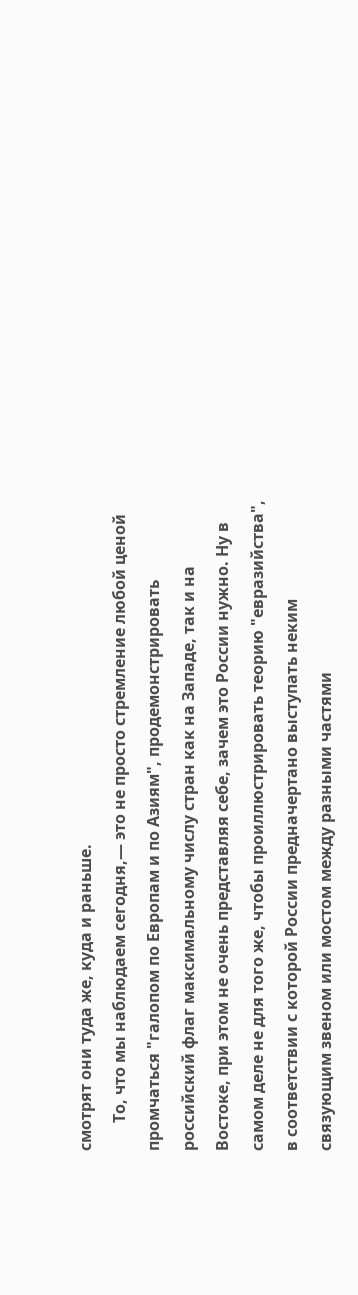смотрят они туда же, куда и раньше.
       То, что мы наблюдаем сегодня,— это не просто стремление любой ценой промчаться "галопом по Европам и по Азиям", продемонстрировать российский флаг максимальному числу стран как на Западе, так и на Востоке, при этом не очень представляя себе, зачем это России нужно. Ну в самом деле не для того же, чтобы проиллюстрировать теорию "евразийства", в соответствии с которой России предначертано выступать неким связующим звеном или мостом между разными частями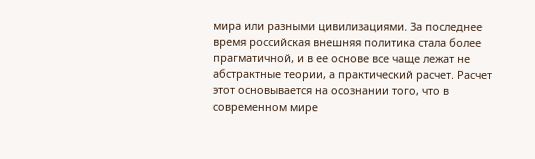мира или разными цивилизациями. За последнее время российская внешняя политика стала более прагматичной, и в ее основе все чаще лежат не абстрактные теории, а практический расчет. Расчет этот основывается на осознании того, что в современном мире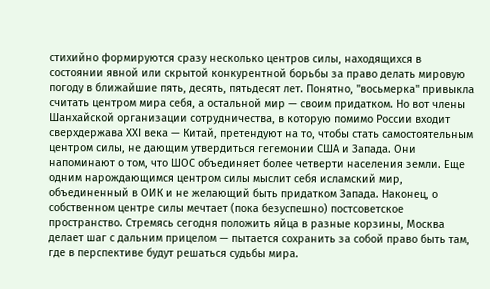стихийно формируются сразу несколько центров силы, находящихся в состоянии явной или скрытой конкурентной борьбы за право делать мировую погоду в ближайшие пять, десять, пятьдесят лет. Понятно, "восьмерка" привыкла считать центром мира себя, а остальной мир — своим придатком. Но вот члены Шанхайской организации сотрудничества, в которую помимо России входит сверхдержава XXI века — Китай, претендуют на то, чтобы стать самостоятельным центром силы, не дающим утвердиться гегемонии США и Запада. Они напоминают о том, что ШОС объединяет более четверти населения земли. Еще одним нарождающимся центром силы мыслит себя исламский мир, объединенный в ОИК и не желающий быть придатком Запада. Наконец, о собственном центре силы мечтает (пока безуспешно) постсоветское пространство. Стремясь сегодня положить яйца в разные корзины, Москва делает шаг с дальним прицелом — пытается сохранить за собой право быть там, где в перспективе будут решаться судьбы мира.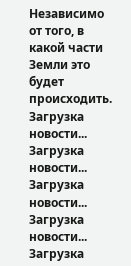Независимо от того, в какой части Земли это будет происходить.
Загрузка новости...
Загрузка новости...
Загрузка новости...
Загрузка новости...
Загрузка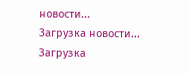новости...
Загрузка новости...
Загрузка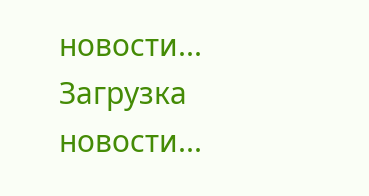новости...
Загрузка новости...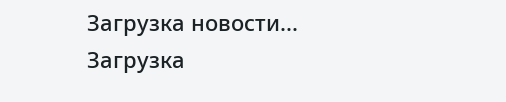Загрузка новости...
Загрузка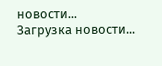новости...
Загрузка новости...